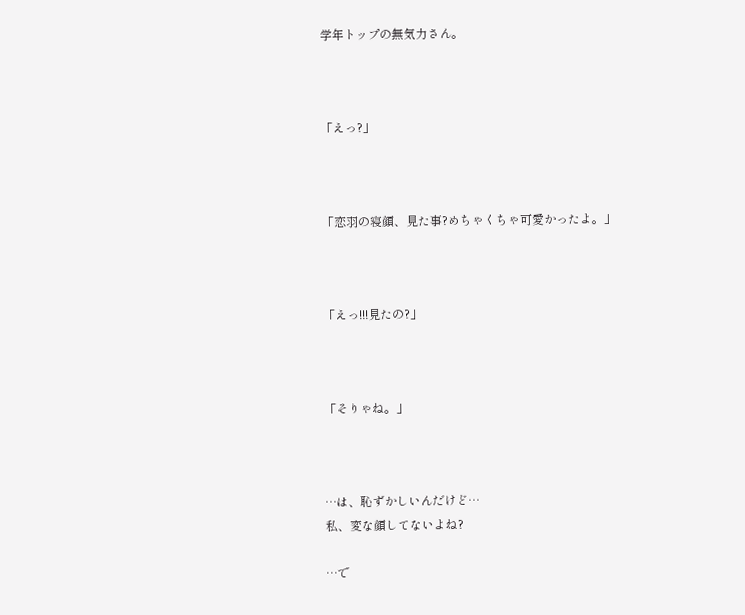学年トップの無気力さん。



「えっ?」



「恋羽の寝顔、見た事?めちゃくちゃ可愛かったよ。」



「えっ!!!見たの?」



「そりゃね。」



…は、恥ずかしいんだけど…
私、変な顔してないよね?

…で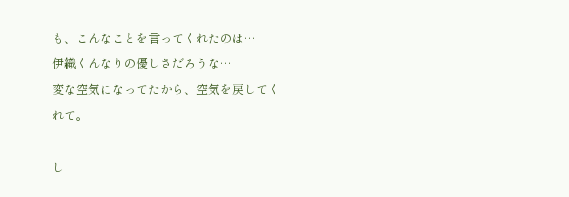も、こんなことを言ってくれたのは…
伊織くんなりの優しさだろうな…
変な空気になってたから、空気を戻してくれて。

し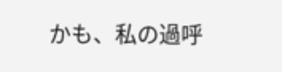かも、私の過呼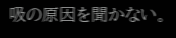吸の原因を聞かない。